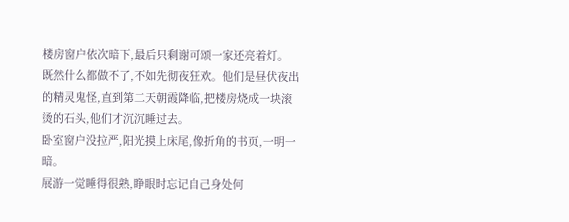楼房窗户依次暗下,最后只剩谢可颂一家还亮着灯。
既然什么都做不了,不如先彻夜狂欢。他们是昼伏夜出的精灵鬼怪,直到第二天朝霞降临,把楼房烧成一块滚烫的石头,他们才沉沉睡过去。
卧室窗户没拉严,阳光摸上床尾,像折角的书页,一明一暗。
展游一觉睡得很熟,睁眼时忘记自己身处何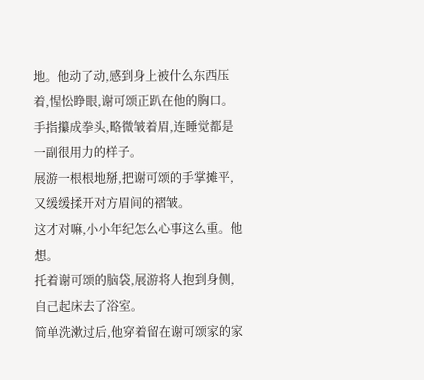地。他动了动,感到身上被什么东西压着,惺忪睁眼,谢可颂正趴在他的胸口。
手指攥成拳头,略微皱着眉,连睡觉都是一副很用力的样子。
展游一根根地掰,把谢可颂的手掌摊平,又缓缓揉开对方眉间的褶皱。
这才对嘛,小小年纪怎么心事这么重。他想。
托着谢可颂的脑袋,展游将人抱到身侧,自己起床去了浴室。
简单洗漱过后,他穿着留在谢可颂家的家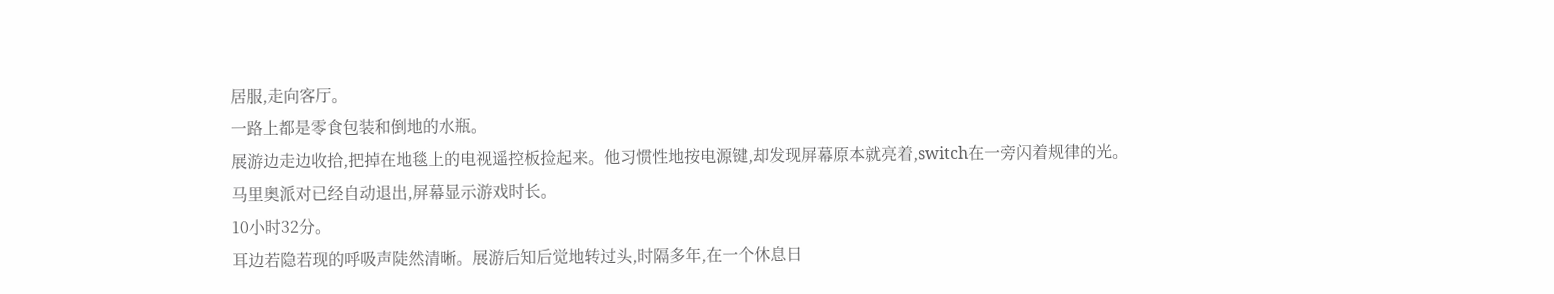居服,走向客厅。
一路上都是零食包装和倒地的水瓶。
展游边走边收拾,把掉在地毯上的电视遥控板捡起来。他习惯性地按电源键,却发现屏幕原本就亮着,switch在一旁闪着规律的光。
马里奥派对已经自动退出,屏幕显示游戏时长。
10小时32分。
耳边若隐若现的呼吸声陡然清晰。展游后知后觉地转过头,时隔多年,在一个休息日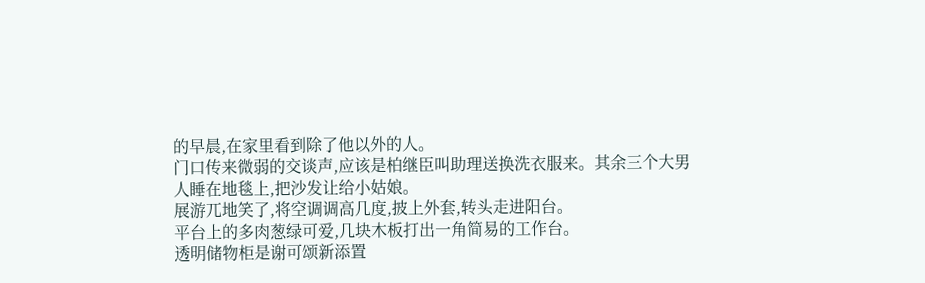的早晨,在家里看到除了他以外的人。
门口传来微弱的交谈声,应该是柏继臣叫助理送换洗衣服来。其余三个大男人睡在地毯上,把沙发让给小姑娘。
展游兀地笑了,将空调调高几度,披上外套,转头走进阳台。
平台上的多肉葱绿可爱,几块木板打出一角简易的工作台。
透明储物柜是谢可颂新添置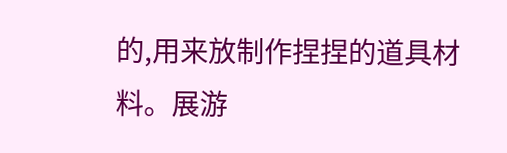的,用来放制作捏捏的道具材料。展游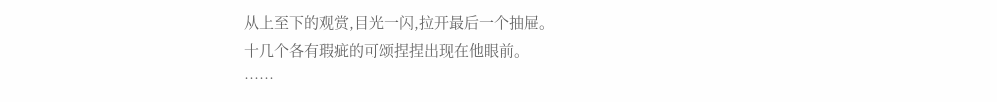从上至下的观赏,目光一闪,拉开最后一个抽屉。
十几个各有瑕疵的可颂捏捏出现在他眼前。
……